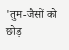'तुम-जैसों को छोड़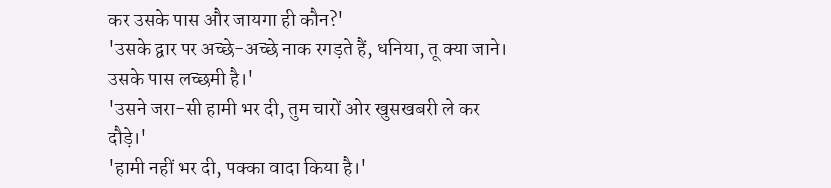कर उसके पास और जायगा ही कौन?'
'उसके द्वार पर अच्छे-अच्छे नाक रगड़ते हैं, धनिया, तू क्या जाने। उसके पास लच्छमी है।'
'उसने जरा-सी हामी भर दी, तुम चारों ओर खुसखबरी ले कर दौड़े।'
'हामी नहीं भर दी, पक्का वादा किया है।'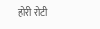होरी रोटी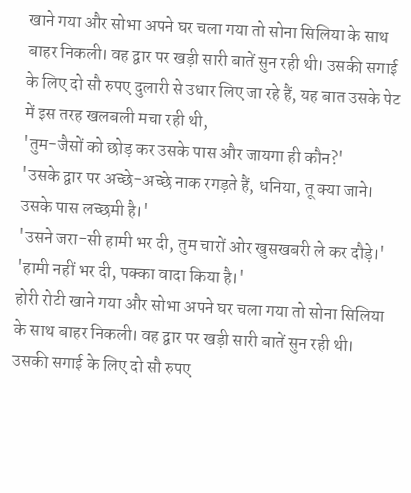खाने गया और सोभा अपने घर चला गया तो सोना सिलिया के साथ बाहर निकली। वह द्वार पर खड़ी सारी बातें सुन रही थी। उसकी सगाई के लिए दो सौ रुपए दुलारी से उधार लिए जा रहे हैं, यह बात उसके पेट में इस तरह खलबली मचा रही थी,
'तुम-जैसों को छोड़ कर उसके पास और जायगा ही कौन?'
'उसके द्वार पर अच्छे-अच्छे नाक रगड़ते हैं, धनिया, तू क्या जाने। उसके पास लच्छमी है।'
'उसने जरा-सी हामी भर दी, तुम चारों ओर खुसखबरी ले कर दौड़े।'
'हामी नहीं भर दी, पक्का वादा किया है।'
होरी रोटी खाने गया और सोभा अपने घर चला गया तो सोना सिलिया के साथ बाहर निकली। वह द्वार पर खड़ी सारी बातें सुन रही थी। उसकी सगाई के लिए दो सौ रुपए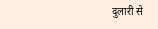दुलारी से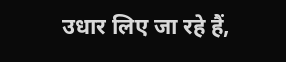उधार लिए जा रहे हैं,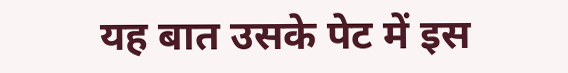यह बात उसके पेट में इस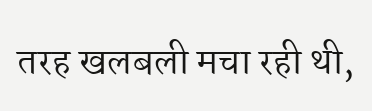तरह खलबली मचा रही थी,